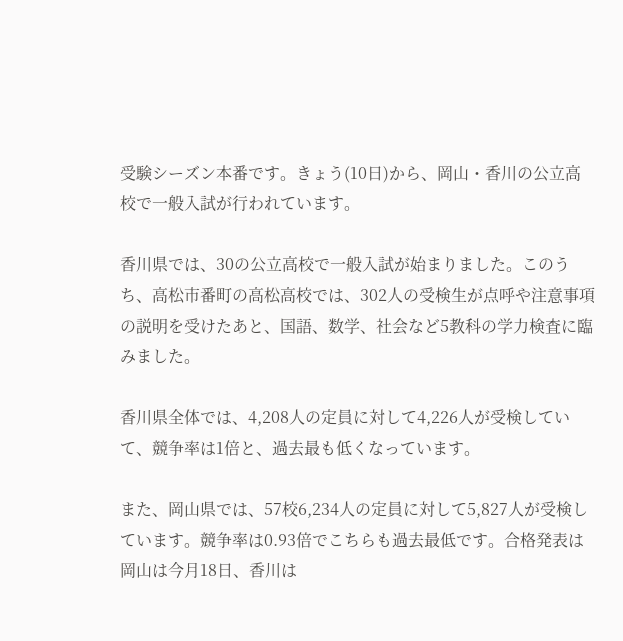受験シーズン本番です。きょう(10日)から、岡山・香川の公立高校で一般入試が行われています。

香川県では、30の公立高校で一般入試が始まりました。このうち、高松市番町の高松高校では、302人の受検生が点呼や注意事項の説明を受けたあと、国語、数学、社会など5教科の学力検査に臨みました。

香川県全体では、4,208人の定員に対して4,226人が受検していて、競争率は1倍と、過去最も低くなっています。

また、岡山県では、57校6,234人の定員に対して5,827人が受検しています。競争率は0.93倍でこちらも過去最低です。合格発表は岡山は今月18日、香川は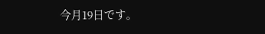今月19日です。